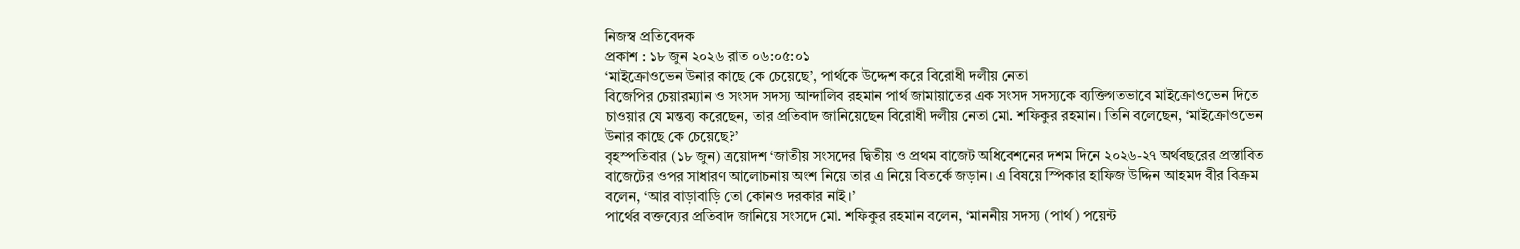নিজস্ব প্রতিবেদক
প্রকাশ : ১৮ জুন ২০২৬ রাত ০৬:০৫:০১
‘মাইক্রোওভেন উনার কাছে কে চেয়েছে’, পার্থকে উদ্দেশ করে বিরোধী দলীয় নেতা
বিজেপির চেয়ারম্যান ও সংসদ সদস্য আন্দালিব রহমান পার্থ জামায়াতের এক সংসদ সদস্যকে ব্যক্তিগতভাবে মাইক্রোওভেন দিতে চাওয়ার যে মন্তব্য করেছেন, তার প্রতিবাদ জানিয়েছেন বিরোধী দলীয় নেতা মো. শফিকুর রহমান। তিনি বলেছেন, ‘মাইক্রোওভেন উনার কাছে কে চেয়েছে?’
বৃহস্পতিবার (১৮ জুন) ত্রয়োদশ ‘জাতীয় সংসদের দ্বিতীয় ও প্রথম বাজেট অধিবেশনের দশম দিনে ২০২৬-২৭ অর্থবছরের প্রস্তাবিত বাজেটের ওপর সাধারণ আলোচনায় অংশ নিয়ে তার এ নিয়ে বিতর্কে জড়ান। এ বিষয়ে স্পিকার হাফিজ উদ্দিন আহমদ বীর বিক্রম বলেন, ‘আর বাড়াবাড়ি তো কোনও দরকার নাই।’
পার্থের বক্তব্যের প্রতিবাদ জানিয়ে সংসদে মো. শফিকুর রহমান বলেন, ‘মাননীয় সদস্য (পার্থ) পয়েন্ট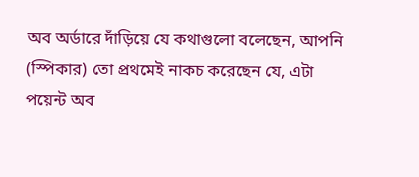অব অর্ডারে দাঁড়িয়ে যে কথাগুলো বলেছেন, আপনি (স্পিকার) তো প্রথমেই নাকচ করেছেন যে, এটা পয়েন্ট অব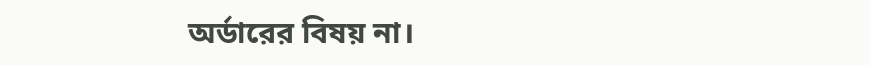অর্ডারের বিষয় না।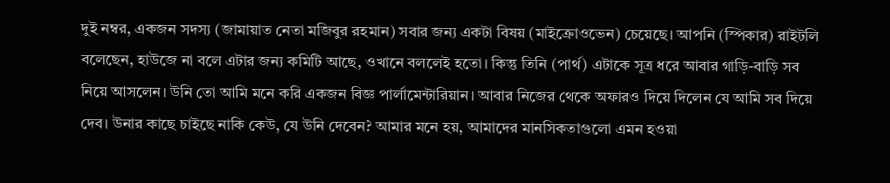দুই নম্বর, একজন সদস্য (জামায়াত নেতা মজিবুর রহমান) সবার জন্য একটা বিষয় (মাইক্রোওভেন) চেয়েছে। আপনি (স্পিকার) রাইটলি বলেছেন, হাউজে না বলে এটার জন্য কমিটি আছে, ওখানে বললেই হতো। কিন্তু তিনি (পার্থ) এটাকে সূত্র ধরে আবার গাড়ি-বাড়ি সব নিয়ে আসলেন। উনি তো আমি মনে করি একজন বিজ্ঞ পার্লামেন্টারিয়ান। আবার নিজের থেকে অফারও দিয়ে দিলেন যে আমি সব দিয়ে দেব। উনার কাছে চাইছে নাকি কেউ, যে উনি দেবেন? আমার মনে হয়, আমাদের মানসিকতাগুলো এমন হওয়া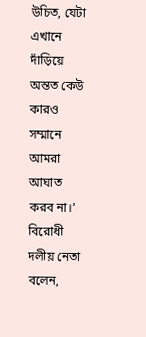উচিত, যেটা এখানে দাঁড়িয়ে অন্তত কেউ কারও সম্মানে আমরা আঘাত করব না।’
বিরোধী দলীয় নেতা বলেন,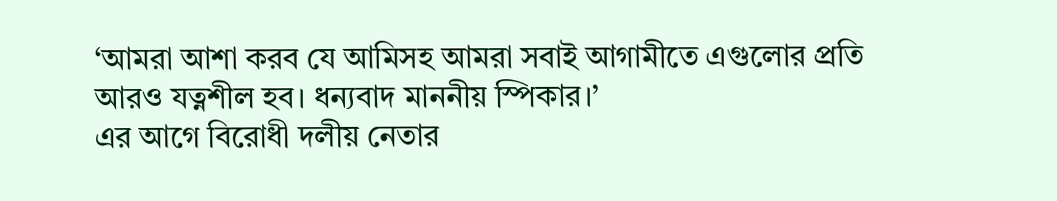‘আমরা আশা করব যে আমিসহ আমরা সবাই আগামীতে এগুলোর প্রতি আরও যত্নশীল হব। ধন্যবাদ মাননীয় স্পিকার।’
এর আগে বিরোধী দলীয় নেতার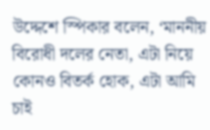উদ্দেশে স্পিকার বলেন, ‘মাননীয় বিরোধী দলের নেতা, এটা নিয়ে কোনও বিতর্ক হোক, এটা আমি চাই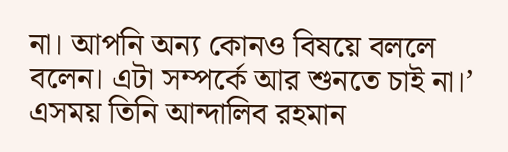না। আপনি অন্য কোনও বিষয়ে বললে বলেন। এটা সম্পর্কে আর শুনতে চাই না।’
এসময় তিনি আন্দালিব রহমান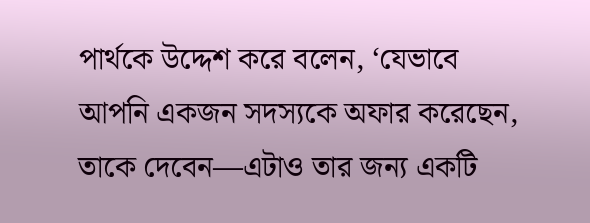পার্থকে উদ্দেশ করে বলেন, ‘যেভাবে আপনি একজন সদস্যকে অফার করেছেন, তাকে দেবেন—এটাও তার জন্য একটি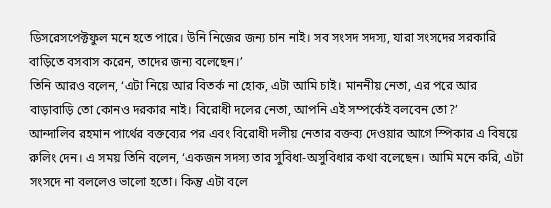ডিসরেসপেক্টফুল মনে হতে পারে। উনি নিজের জন্য চান নাই। সব সংসদ সদস্য, যারা সংসদের সরকারি বাড়িতে বসবাস করেন, তাদের জন্য বলেছেন।’
তিনি আরও বলেন, ‘এটা নিয়ে আর বিতর্ক না হোক, এটা আমি চাই। মাননীয় নেতা, এর পরে আর বাড়াবাড়ি তো কোনও দরকার নাই। বিরোধী দলের নেতা, আপনি এই সম্পর্কেই বলবেন তো?’
আন্দালিব রহমান পার্থের বক্তব্যের পর এবং বিরোধী দলীয় নেতার বক্তব্য দেওয়ার আগে স্পিকার এ বিষয়ে রুলিং দেন। এ সময় তিনি বলেন, ‘একজন সদস্য তার সুবিধা-অসুবিধার কথা বলেছেন। আমি মনে করি, এটা সংসদে না বললেও ভালো হতো। কিন্তু এটা বলে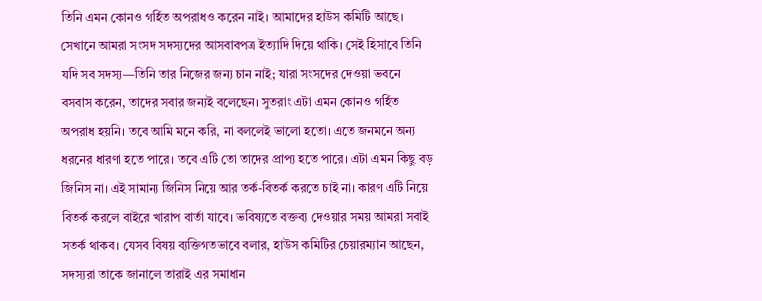তিনি এমন কোনও গর্হিত অপরাধও করেন নাই। আমাদের হাউস কমিটি আছে। সেখানে আমরা সংসদ সদস্যদের আসবাবপত্র ইত্যাদি দিয়ে থাকি। সেই হিসাবে তিনি যদি সব সদস্য—তিনি তার নিজের জন্য চান নাই; যারা সংসদের দেওয়া ভবনে বসবাস করেন, তাদের সবার জন্যই বলেছেন। সুতরাং এটা এমন কোনও গর্হিত অপরাধ হয়নি। তবে আমি মনে করি, না বললেই ভালো হতো। এতে জনমনে অন্য ধরনের ধারণা হতে পারে। তবে এটি তো তাদের প্রাপ্য হতে পারে। এটা এমন কিছু বড় জিনিস না। এই সামান্য জিনিস নিয়ে আর তর্ক-বিতর্ক করতে চাই না। কারণ এটি নিয়ে বিতর্ক করলে বাইরে খারাপ বার্তা যাবে। ভবিষ্যতে বক্তব্য দেওয়ার সময় আমরা সবাই সতর্ক থাকব। যেসব বিষয় ব্যক্তিগতভাবে বলার, হাউস কমিটির চেয়ারম্যান আছেন, সদস্যরা তাকে জানালে তারাই এর সমাধান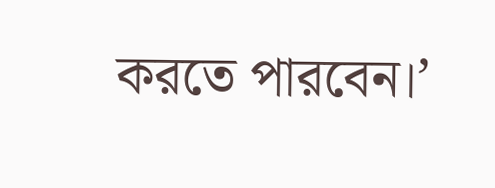করতে পারবেন।’